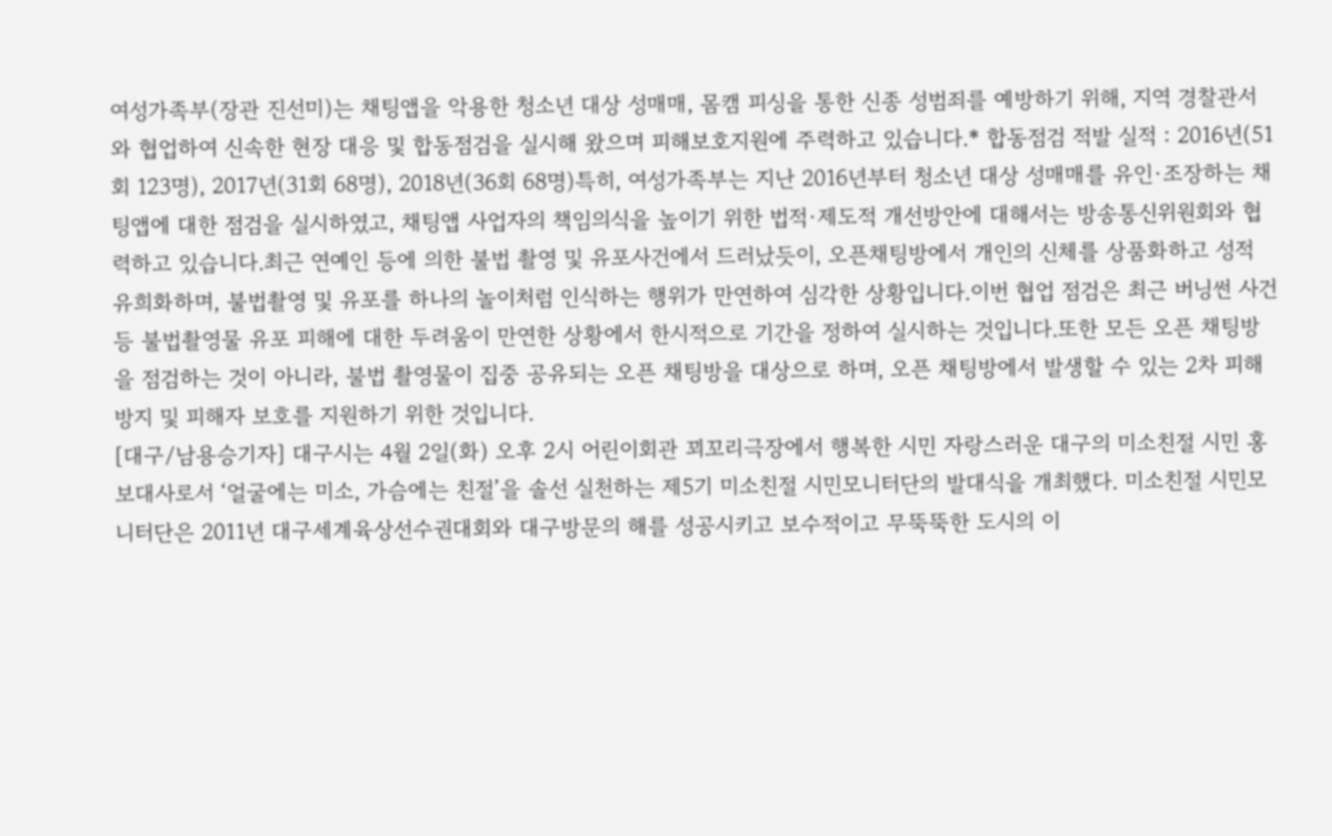여성가족부(장관 진선미)는 채팅앱을 악용한 청소년 대상 성매매, 몸캠 피싱을 통한 신종 성범죄를 예방하기 위해, 지역 경찰관서와 협업하여 신속한 현장 대응 및 합동점검을 실시해 왔으며 피해보호지원에 주력하고 있습니다.* 합동점검 적발 실적 : 2016년(51회 123명), 2017년(31회 68명), 2018년(36회 68명)특히, 여성가족부는 지난 2016년부터 청소년 대상 성매매를 유인·조장하는 채팅앱에 대한 점검을 실시하였고, 채팅앱 사업자의 책임의식을 높이기 위한 법적·제도적 개선방안에 대해서는 방송통신위원회와 협력하고 있습니다.최근 연예인 등에 의한 불법 촬영 및 유포사건에서 드러났듯이, 오픈채팅방에서 개인의 신체를 상품화하고 성적 유희화하며, 불법촬영 및 유포를 하나의 놀이처럼 인식하는 행위가 만연하여 심각한 상황입니다.이번 협업 점검은 최근 버닝썬 사건 등 불법촬영물 유포 피해에 대한 두려움이 만연한 상황에서 한시적으로 기간을 정하여 실시하는 것입니다.또한 모든 오픈 채팅방을 점검하는 것이 아니라, 불법 촬영물이 집중 공유되는 오픈 채팅방을 대상으로 하며, 오픈 채팅방에서 발생할 수 있는 2차 피해 방지 및 피해자 보호를 지원하기 위한 것입니다.
[대구/남용승기자] 대구시는 4월 2일(화) 오후 2시 어린이회관 꾀꼬리극장에서 행복한 시민 자랑스러운 대구의 미소친절 시민 홍보대사로서 ‘얼굴에는 미소, 가슴에는 친절’을 솔선 실천하는 제5기 미소친절 시민모니터단의 발대식을 개최했다. 미소친절 시민모니터단은 2011년 대구세계육상선수권대회와 대구방문의 해를 성공시키고 보수적이고 무뚝뚝한 도시의 이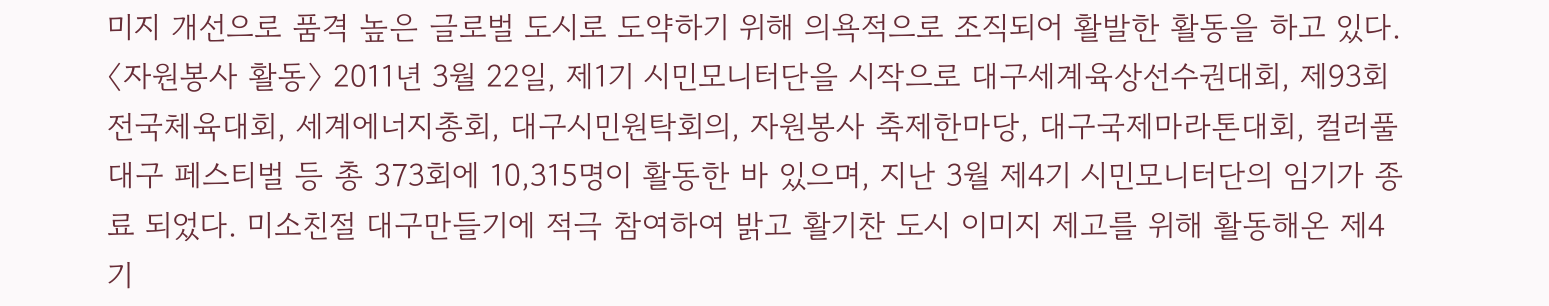미지 개선으로 품격 높은 글로벌 도시로 도약하기 위해 의욕적으로 조직되어 활발한 활동을 하고 있다. 〈자원봉사 활동〉 2011년 3월 22일, 제1기 시민모니터단을 시작으로 대구세계육상선수권대회, 제93회 전국체육대회, 세계에너지총회, 대구시민원탁회의, 자원봉사 축제한마당, 대구국제마라톤대회, 컬러풀 대구 페스티벌 등 총 373회에 10,315명이 활동한 바 있으며, 지난 3월 제4기 시민모니터단의 임기가 종료 되었다. 미소친절 대구만들기에 적극 참여하여 밝고 활기찬 도시 이미지 제고를 위해 활동해온 제4기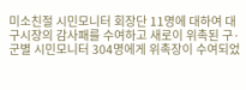미소친절 시민모니터 회장단 11명에 대하여 대구시장의 감사패를 수여하고 새로이 위촉된 구·군별 시민모니터 304명에게 위촉장이 수여되었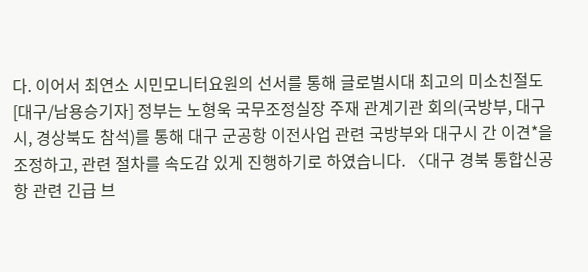다. 이어서 최연소 시민모니터요원의 선서를 통해 글로벌시대 최고의 미소친절도
[대구/남용승기자] 정부는 노형욱 국무조정실장 주재 관계기관 회의(국방부, 대구시, 경상북도 참석)를 통해 대구 군공항 이전사업 관련 국방부와 대구시 간 이견*을 조정하고, 관련 절차를 속도감 있게 진행하기로 하였습니다. 〈대구 경북 통합신공항 관련 긴급 브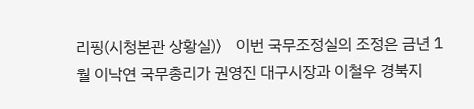리핑(시청본관 상황실)〉 이번 국무조정실의 조정은 금년 1월 이낙연 국무총리가 권영진 대구시장과 이철우 경북지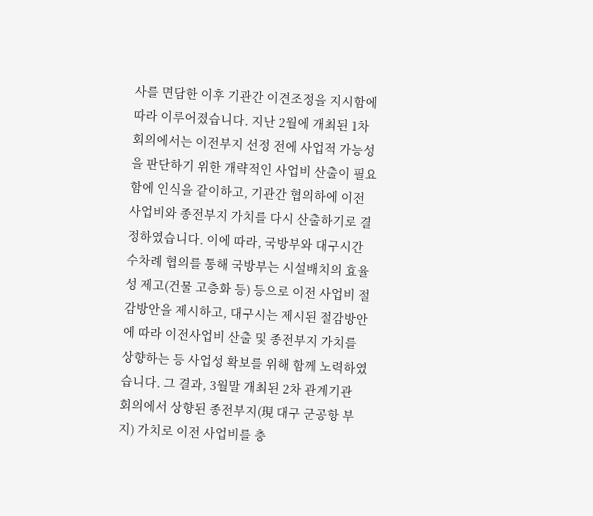사를 면담한 이후 기관간 이견조정을 지시함에 따라 이루어졌습니다. 지난 2월에 개최된 1차 회의에서는 이전부지 선정 전에 사업적 가능성을 판단하기 위한 개략적인 사업비 산출이 필요함에 인식을 같이하고, 기관간 협의하에 이전 사업비와 종전부지 가치를 다시 산출하기로 결정하였습니다. 이에 따라, 국방부와 대구시간 수차례 협의를 통해 국방부는 시설배치의 효율성 제고(건물 고층화 등) 등으로 이전 사업비 절감방안을 제시하고, 대구시는 제시된 절감방안에 따라 이전사업비 산출 및 종전부지 가치를 상향하는 등 사업성 확보를 위해 함께 노력하였습니다. 그 결과, 3월말 개최된 2차 관계기관 회의에서 상향된 종전부지(現 대구 군공항 부지) 가치로 이전 사업비를 충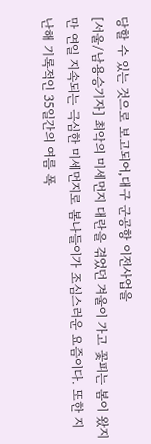당할 수 있는 것으로 보고되어,대구 군공항 이전사업을
[서울/남용승기자] 최악의 미세먼지 대란을 겪었던 겨울이 가고 꽃피는 봄이 왔지만 연일 지속되는 극심한 미세먼지로 봄나들이가 조심스러운 요즘이다. 또한 지난해 기록적인 35일간의 여름 폭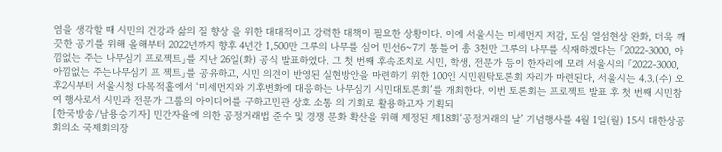염을 생각할 때 시민의 건강과 삶의 질 향상 을 위한 대대적이고 강력한 대책이 필요한 상황이다. 이에 서울시는 미세먼지 저감, 도심 열섬현상 완화, 더욱 깨끗한 공기를 위해 올해부터 2022년까지 향후 4년간 1,500만 그루의 나무를 심어 민선6~7기 통틀어 총 3천만 그루의 나무를 식재하겠다는 「2022-3000, 아낌없는 주는 나무심기 프로젝트」를 지난 26일(화) 공식 발표하였다. 그 첫 번째 후속조치로 시민, 학생, 전문가 등이 한자리에 모려 서울시의 「2022-3000, 아낌없는 주는나무심기 프 젝트」를 공유하고, 시민 의견이 반영된 실현방안을 마련하기 위한 100인 시민원탁토론회 자리가 마련된다, 서울시는 4.3.(수) 오후2시부터 서울시청 다목적홀에서 ‘미세먼지와 기후변화에 대응하는 나무심기 시민대토론회’를 개최한다. 이번 토론회는 프로젝트 발표 후 첫 번째 시민참여 행사로서 시민과 전문가 그룹의 아이디어를 구하고민관 상호 소통 의 기회로 활용하고자 기획되
[한국방송/남용승기자] 민간자율에 의한 공정거래법 준수 및 경쟁 문화 확산을 위해 제정된 제18회‘공정거래의 날’ 기념행사를 4월 1일(월) 15시 대한상공회의소 국제회의장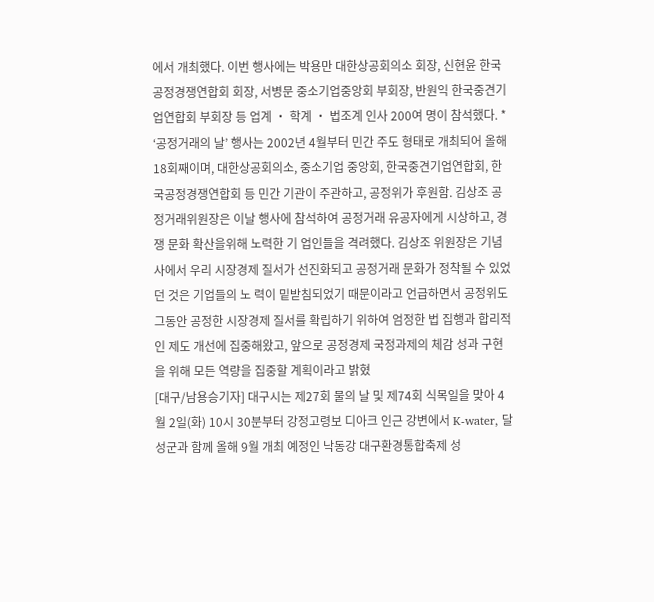에서 개최했다. 이번 행사에는 박용만 대한상공회의소 회장, 신현윤 한국공정경쟁연합회 회장, 서병문 중소기업중앙회 부회장, 반원익 한국중견기업연합회 부회장 등 업계 ‧ 학계 ‧ 법조계 인사 200여 명이 참석했다. * ‘공정거래의 날’ 행사는 2002년 4월부터 민간 주도 형태로 개최되어 올해 18회째이며, 대한상공회의소, 중소기업 중앙회, 한국중견기업연합회, 한국공정경쟁연합회 등 민간 기관이 주관하고, 공정위가 후원함. 김상조 공정거래위원장은 이날 행사에 참석하여 공정거래 유공자에게 시상하고, 경쟁 문화 확산을위해 노력한 기 업인들을 격려했다. 김상조 위원장은 기념사에서 우리 시장경제 질서가 선진화되고 공정거래 문화가 정착될 수 있었던 것은 기업들의 노 력이 밑받침되었기 때문이라고 언급하면서 공정위도 그동안 공정한 시장경제 질서를 확립하기 위하여 엄정한 법 집행과 합리적인 제도 개선에 집중해왔고, 앞으로 공정경제 국정과제의 체감 성과 구현을 위해 모든 역량을 집중할 계획이라고 밝혔
[대구/남용승기자] 대구시는 제27회 물의 날 및 제74회 식목일을 맞아 4월 2일(화) 10시 30분부터 강정고령보 디아크 인근 강변에서 K-water, 달성군과 함께 올해 9월 개최 예정인 낙동강 대구환경통합축제 성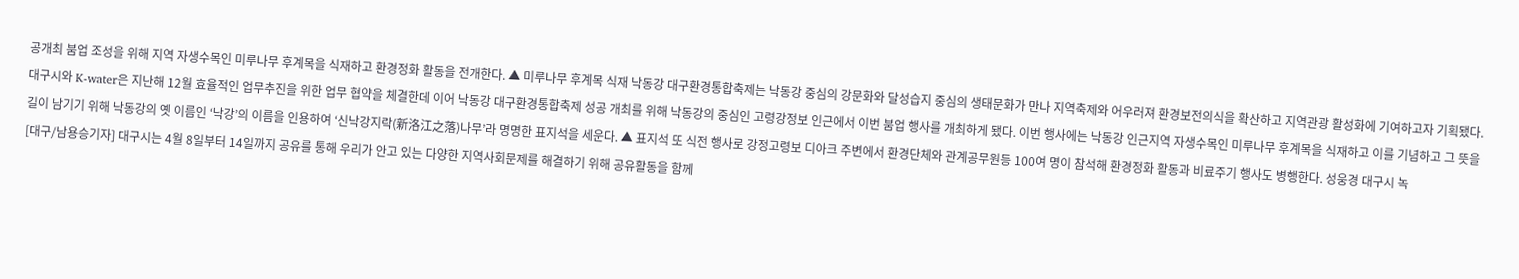공개최 붐업 조성을 위해 지역 자생수목인 미루나무 후계목을 식재하고 환경정화 활동을 전개한다. ▲ 미루나무 후계목 식재 낙동강 대구환경통합축제는 낙동강 중심의 강문화와 달성습지 중심의 생태문화가 만나 지역축제와 어우러져 환경보전의식을 확산하고 지역관광 활성화에 기여하고자 기획됐다. 대구시와 K-water은 지난해 12월 효율적인 업무추진을 위한 업무 협약을 체결한데 이어 낙동강 대구환경통합축제 성공 개최를 위해 낙동강의 중심인 고령강정보 인근에서 이번 붐업 행사를 개최하게 됐다. 이번 행사에는 낙동강 인근지역 자생수목인 미루나무 후계목을 식재하고 이를 기념하고 그 뜻을 길이 남기기 위해 낙동강의 옛 이름인 ‘낙강’의 이름을 인용하여 ‘신낙강지락(新洛江之落)나무’라 명명한 표지석을 세운다. ▲ 표지석 또 식전 행사로 강정고령보 디아크 주변에서 환경단체와 관계공무원등 100여 명이 참석해 환경정화 활동과 비료주기 행사도 병행한다. 성웅경 대구시 녹
[대구/남용승기자] 대구시는 4월 8일부터 14일까지 공유를 통해 우리가 안고 있는 다양한 지역사회문제를 해결하기 위해 공유활동을 함께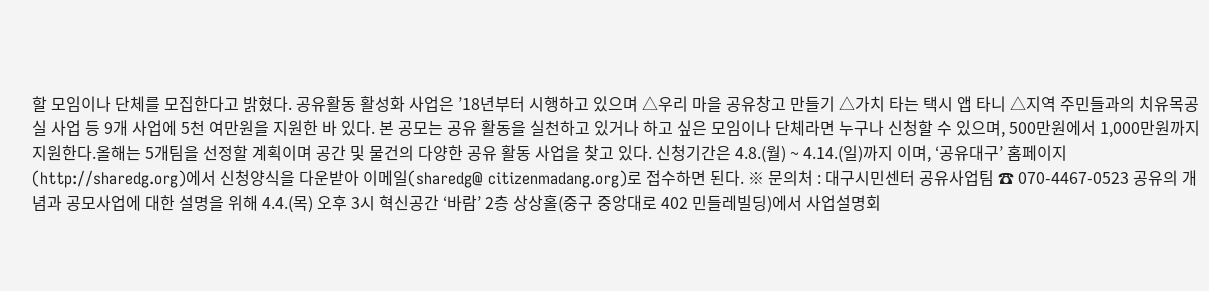할 모임이나 단체를 모집한다고 밝혔다. 공유활동 활성화 사업은 ’18년부터 시행하고 있으며 △우리 마을 공유창고 만들기 △가치 타는 택시 앱 타니 △지역 주민들과의 치유목공실 사업 등 9개 사업에 5천 여만원을 지원한 바 있다. 본 공모는 공유 활동을 실천하고 있거나 하고 싶은 모임이나 단체라면 누구나 신청할 수 있으며, 500만원에서 1,000만원까지 지원한다.올해는 5개팀을 선정할 계획이며 공간 및 물건의 다양한 공유 활동 사업을 찾고 있다. 신청기간은 4.8.(월) ~ 4.14.(일)까지 이며, ‘공유대구’ 홈페이지 (http://sharedg.org)에서 신청양식을 다운받아 이메일(sharedg@ citizenmadang.org)로 접수하면 된다. ※ 문의처 : 대구시민센터 공유사업팀 ☎ 070-4467-0523 공유의 개념과 공모사업에 대한 설명을 위해 4.4.(목) 오후 3시 혁신공간 ‘바람’ 2층 상상홀(중구 중앙대로 402 민들레빌딩)에서 사업설명회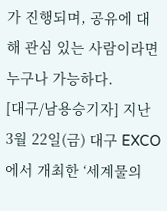가 진행되며, 공유에 대해 관심 있는 사람이라면 누구나 가능하다.
[대구/남용승기자] 지난 3월 22일(금) 대구 EXCO에서 개최한 ‘세계물의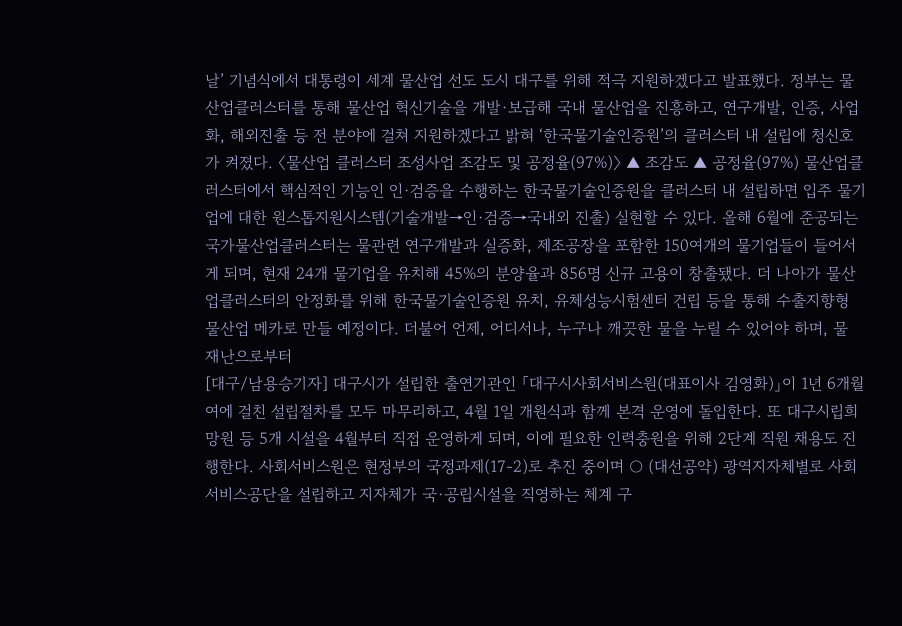날’ 기념식에서 대통령이 세계 물산업 선도 도시 대구를 위해 적극 지원하겠다고 발표했다. 정부는 물산업클러스터를 통해 물산업 혁신기술을 개발·보급해 국내 물산업을 진흥하고, 연구개발, 인증, 사업화, 해외진출 등 전 분야에 걸쳐 지원하겠다고 밝혀 ‘한국물기술인증원’의 클러스터 내 설립에 청신호가 켜졌다. 〈물산업 클러스터 조성사업 조감도 및 공정율(97%)〉 ▲ 조감도 ▲ 공정율(97%) 물산업클러스터에서 핵심적인 기능인 인·검증을 수행하는 한국물기술인증원을 클러스터 내 설립하면 입주 물기업에 대한 원스톱지원시스템(기술개발→인·검증→국내외 진출) 실현할 수 있다. 올해 6월에 준공되는 국가물산업클러스터는 물관련 연구개발과 실증화, 제조공장을 포함한 150여개의 물기업들이 들어서게 되며, 현재 24개 물기업을 유치해 45%의 분양율과 856명 신규 고용이 창출됐다. 더 나아가 물산업클러스터의 안정화를 위해 한국물기술인증원 유치, 유체성능시험센터 건립 등을 통해 수출지향형 물산업 메카로 만들 예정이다. 더불어 언제, 어디서나, 누구나 깨끗한 물을 누릴 수 있어야 하며, 물 재난으로부터
[대구/남용승기자] 대구시가 설립한 출연기관인 「대구시사회서비스원(대표이사 김영화)」이 1년 6개월여에 걸친 설립절차를 모두 마무리하고, 4월 1일 개원식과 함께 본격 운영에 돌입한다. 또 대구시립희망원 등 5개 시설을 4월부터 직접 운영하게 되며, 이에 필요한 인력충원을 위해 2단계 직원 채용도 진행한다. 사회서비스원은 현정부의 국정과제(17-2)로 추진 중이며 ○ (대선공약) 광역지자체별로 사회서비스공단을 설립하고 지자체가 국·공립시설을 직영하는 체계 구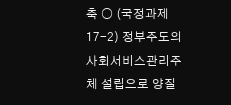축 ○ (국정과제17-2) 정부주도의 사회서비스관리주체 설립으로 양질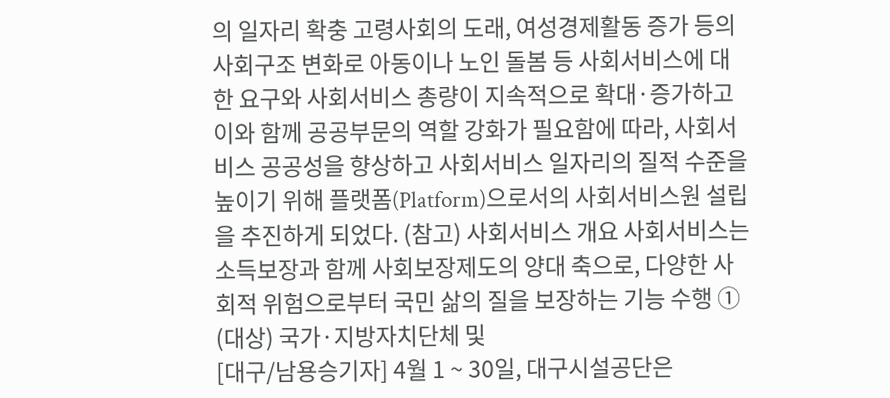의 일자리 확충 고령사회의 도래, 여성경제활동 증가 등의 사회구조 변화로 아동이나 노인 돌봄 등 사회서비스에 대한 요구와 사회서비스 총량이 지속적으로 확대·증가하고 이와 함께 공공부문의 역할 강화가 필요함에 따라, 사회서비스 공공성을 향상하고 사회서비스 일자리의 질적 수준을 높이기 위해 플랫폼(Platform)으로서의 사회서비스원 설립을 추진하게 되었다. (참고) 사회서비스 개요 사회서비스는 소득보장과 함께 사회보장제도의 양대 축으로, 다양한 사회적 위험으로부터 국민 삶의 질을 보장하는 기능 수행 ① (대상) 국가·지방자치단체 및
[대구/남용승기자] 4월 1 ~ 30일, 대구시설공단은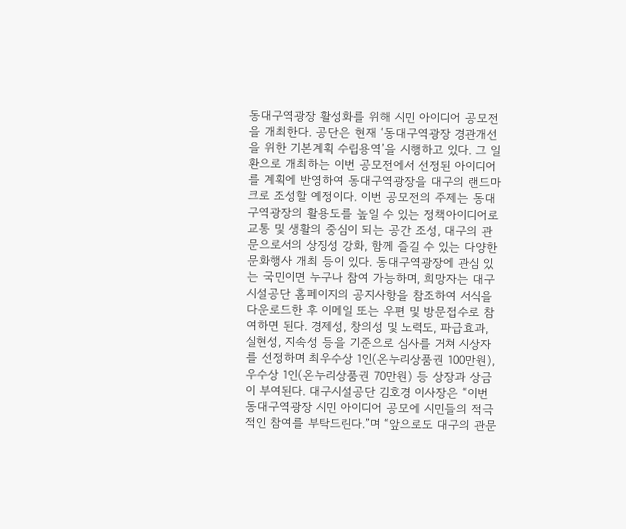동대구역광장 활성화를 위해 시민 아이디어 공모전을 개최한다. 공단은 현재 ‘동대구역광장 경관개선을 위한 기본계획 수립용역’을 시행하고 있다. 그 일환으로 개최하는 이번 공모전에서 선정된 아이디어를 계획에 반영하여 동대구역광장을 대구의 랜드마크로 조성할 예정이다. 이번 공모전의 주제는 동대구역광장의 활용도를 높일 수 있는 정책아이디어로 교통 및 생활의 중심이 되는 공간 조성, 대구의 관문으로서의 상징성 강화, 함께 즐길 수 있는 다양한 문화행사 개최 등이 있다. 동대구역광장에 관심 있는 국민이면 누구나 참여 가능하며, 희망자는 대구시설공단 홈페이지의 공지사항을 참조하여 서식을 다운로드한 후 이메일 또는 우편 및 방문접수로 참여하면 된다. 경제성, 창의성 및 노력도, 파급효과, 실현성, 지속성 등을 기준으로 심사를 거쳐 시상자를 선정하며 최우수상 1인(온누리상품권 100만원), 우수상 1인(온누리상품권 70만원) 등 상장과 상금이 부여된다. 대구시설공단 김호경 이사장은 “이번 동대구역광장 시민 아이디어 공모에 시민들의 적극적인 참여를 부탁드린다.”며 “앞으로도 대구의 관문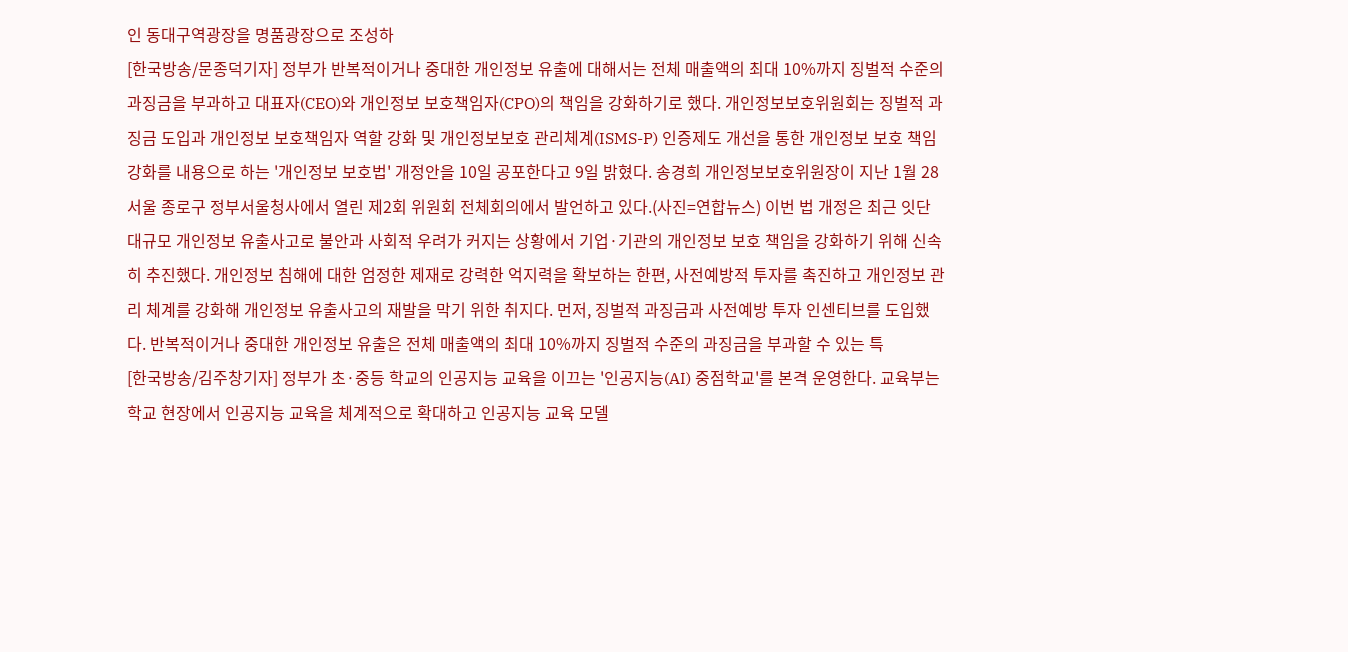인 동대구역광장을 명품광장으로 조성하
[한국방송/문종덕기자] 정부가 반복적이거나 중대한 개인정보 유출에 대해서는 전체 매출액의 최대 10%까지 징벌적 수준의 과징금을 부과하고 대표자(CEO)와 개인정보 보호책임자(CPO)의 책임을 강화하기로 했다. 개인정보보호위원회는 징벌적 과징금 도입과 개인정보 보호책임자 역할 강화 및 개인정보보호 관리체계(ISMS-P) 인증제도 개선을 통한 개인정보 보호 책임 강화를 내용으로 하는 '개인정보 보호법' 개정안을 10일 공포한다고 9일 밝혔다. 송경희 개인정보보호위원장이 지난 1월 28서울 종로구 정부서울청사에서 열린 제2회 위원회 전체회의에서 발언하고 있다.(사진=연합뉴스) 이번 법 개정은 최근 잇단 대규모 개인정보 유출사고로 불안과 사회적 우려가 커지는 상황에서 기업·기관의 개인정보 보호 책임을 강화하기 위해 신속히 추진했다. 개인정보 침해에 대한 엄정한 제재로 강력한 억지력을 확보하는 한편, 사전예방적 투자를 촉진하고 개인정보 관리 체계를 강화해 개인정보 유출사고의 재발을 막기 위한 취지다. 먼저, 징벌적 과징금과 사전예방 투자 인센티브를 도입했다. 반복적이거나 중대한 개인정보 유출은 전체 매출액의 최대 10%까지 징벌적 수준의 과징금을 부과할 수 있는 특
[한국방송/김주창기자] 정부가 초·중등 학교의 인공지능 교육을 이끄는 '인공지능(AI) 중점학교'를 본격 운영한다. 교육부는 학교 현장에서 인공지능 교육을 체계적으로 확대하고 인공지능 교육 모델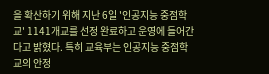을 확산하기 위해 지난 6일 '인공지능 중점학교' 1141개교를 선정 완료하고 운영에 들어간다고 밝혔다. 특히 교육부는 인공지능 중점학교의 안정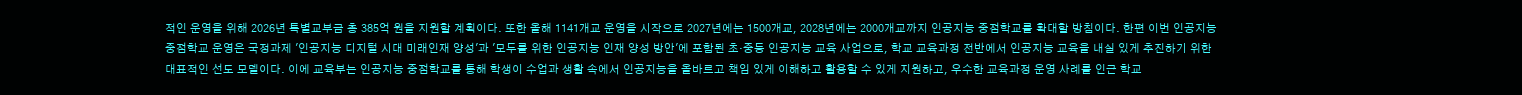적인 운영을 위해 2026년 특별교부금 총 385억 원을 지원할 계획이다. 또한 올해 1141개교 운영을 시작으로 2027년에는 1500개교, 2028년에는 2000개교까지 인공지능 중점학교를 확대할 방침이다. 한편 이번 인공지능 중점학교 운영은 국정과제 '인공지능 디지털 시대 미래인재 양성'과 '모두를 위한 인공지능 인재 양성 방안'에 포함된 초·중등 인공지능 교육 사업으로, 학교 교육과정 전반에서 인공지능 교육을 내실 있게 추진하기 위한 대표적인 선도 모델이다. 이에 교육부는 인공지능 중점학교를 통해 학생이 수업과 생활 속에서 인공지능을 올바르고 책임 있게 이해하고 활용할 수 있게 지원하고, 우수한 교육과정 운영 사례를 인근 학교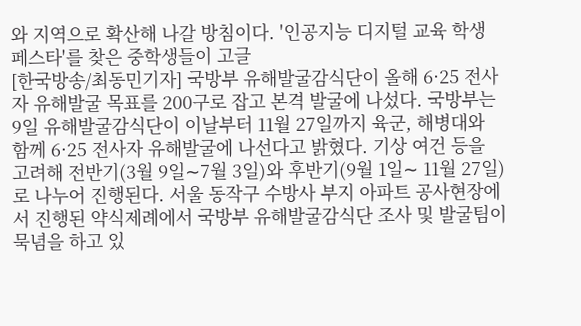와 지역으로 확산해 나갈 방침이다. '인공지능 디지털 교육 학생 페스타'를 찾은 중학생들이 고글
[한국방송/최동민기자] 국방부 유해발굴감식단이 올해 6·25 전사자 유해발굴 목표를 200구로 잡고 본격 발굴에 나섰다. 국방부는 9일 유해발굴감식단이 이날부터 11월 27일까지 육군, 해병대와 함께 6·25 전사자 유해발굴에 나선다고 밝혔다. 기상 여건 등을 고려해 전반기(3월 9일∼7월 3일)와 후반기(9월 1일∼ 11월 27일)로 나누어 진행된다. 서울 동작구 수방사 부지 아파트 공사현장에서 진행된 약식제례에서 국방부 유해발굴감식단 조사 및 발굴팀이 묵념을 하고 있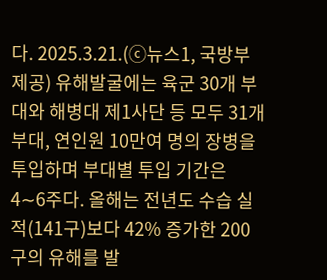다. 2025.3.21.(ⓒ뉴스1, 국방부 제공) 유해발굴에는 육군 30개 부대와 해병대 제1사단 등 모두 31개 부대, 연인원 10만여 명의 장병을 투입하며 부대별 투입 기간은 4∼6주다. 올해는 전년도 수습 실적(141구)보다 42% 증가한 200구의 유해를 발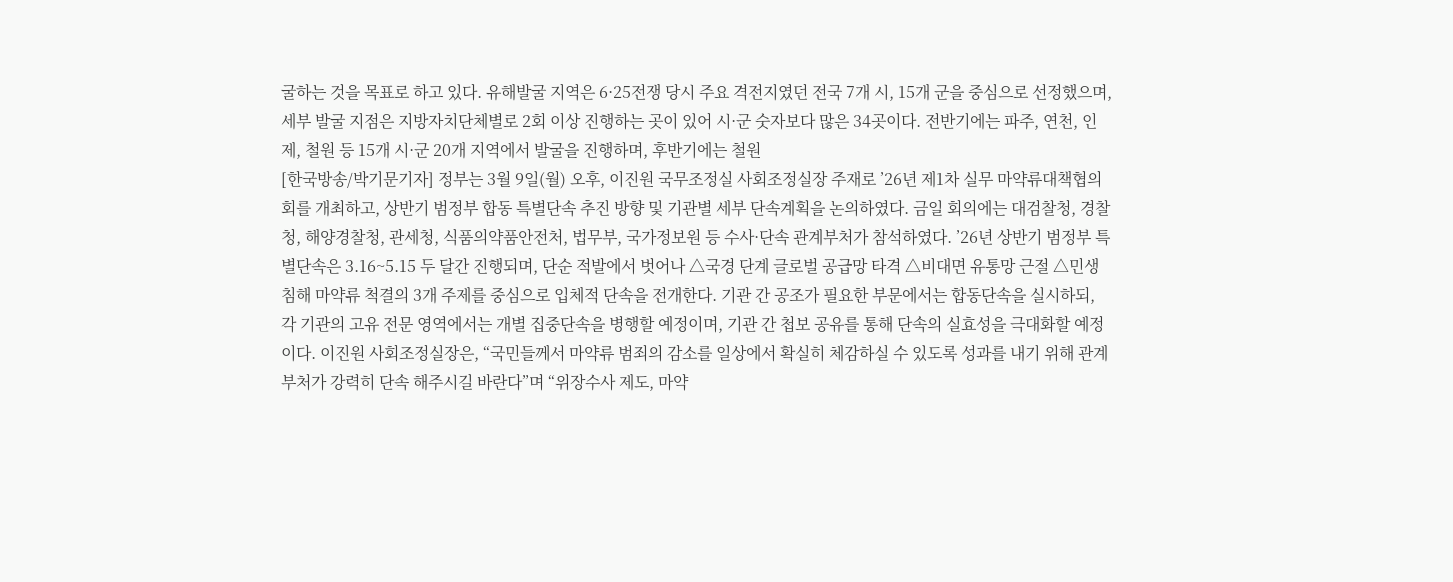굴하는 것을 목표로 하고 있다. 유해발굴 지역은 6·25전쟁 당시 주요 격전지였던 전국 7개 시, 15개 군을 중심으로 선정했으며, 세부 발굴 지점은 지방자치단체별로 2회 이상 진행하는 곳이 있어 시·군 숫자보다 많은 34곳이다. 전반기에는 파주, 연천, 인제, 철원 등 15개 시·군 20개 지역에서 발굴을 진행하며, 후반기에는 철원
[한국방송/박기문기자] 정부는 3월 9일(월) 오후, 이진원 국무조정실 사회조정실장 주재로 ’26년 제1차 실무 마약류대책협의회를 개최하고, 상반기 범정부 합동 특별단속 추진 방향 및 기관별 세부 단속계획을 논의하였다. 금일 회의에는 대검찰청, 경찰청, 해양경찰청, 관세청, 식품의약품안전처, 법무부, 국가정보원 등 수사·단속 관계부처가 참석하였다. ’26년 상반기 범정부 특별단속은 3.16~5.15 두 달간 진행되며, 단순 적발에서 벗어나 △국경 단계 글로벌 공급망 타격 △비대면 유통망 근절 △민생 침해 마약류 척결의 3개 주제를 중심으로 입체적 단속을 전개한다. 기관 간 공조가 필요한 부문에서는 합동단속을 실시하되, 각 기관의 고유 전문 영역에서는 개별 집중단속을 병행할 예정이며, 기관 간 첩보 공유를 통해 단속의 실효성을 극대화할 예정이다. 이진원 사회조정실장은, “국민들께서 마약류 범죄의 감소를 일상에서 확실히 체감하실 수 있도록 성과를 내기 위해 관계부처가 강력히 단속 해주시길 바란다”며 “위장수사 제도, 마약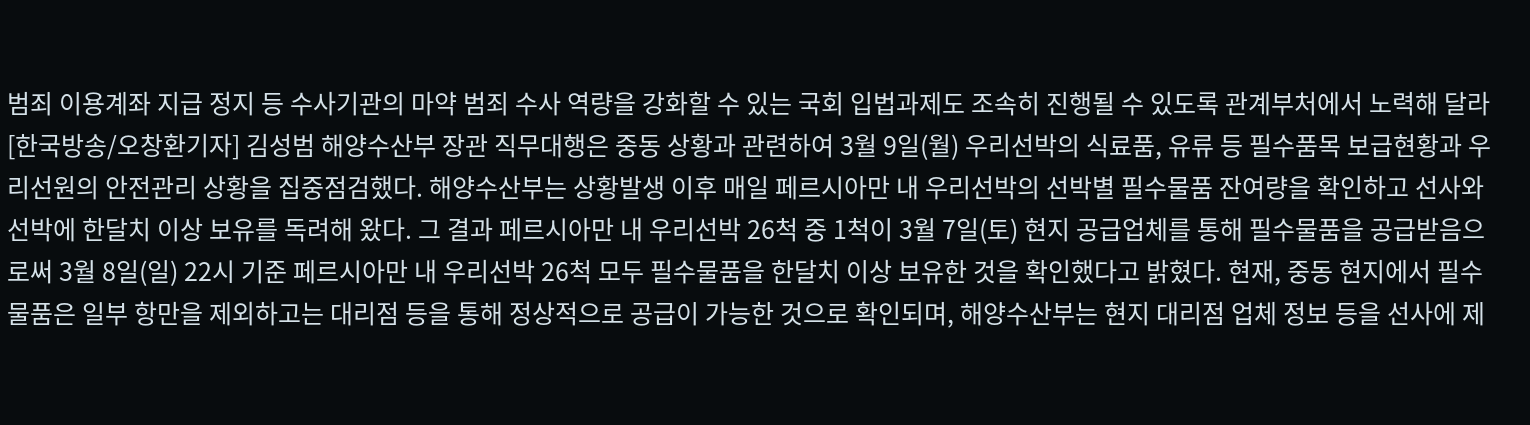범죄 이용계좌 지급 정지 등 수사기관의 마약 범죄 수사 역량을 강화할 수 있는 국회 입법과제도 조속히 진행될 수 있도록 관계부처에서 노력해 달라
[한국방송/오창환기자] 김성범 해양수산부 장관 직무대행은 중동 상황과 관련하여 3월 9일(월) 우리선박의 식료품, 유류 등 필수품목 보급현황과 우리선원의 안전관리 상황을 집중점검했다. 해양수산부는 상황발생 이후 매일 페르시아만 내 우리선박의 선박별 필수물품 잔여량을 확인하고 선사와 선박에 한달치 이상 보유를 독려해 왔다. 그 결과 페르시아만 내 우리선박 26척 중 1척이 3월 7일(토) 현지 공급업체를 통해 필수물품을 공급받음으로써 3월 8일(일) 22시 기준 페르시아만 내 우리선박 26척 모두 필수물품을 한달치 이상 보유한 것을 확인했다고 밝혔다. 현재, 중동 현지에서 필수물품은 일부 항만을 제외하고는 대리점 등을 통해 정상적으로 공급이 가능한 것으로 확인되며, 해양수산부는 현지 대리점 업체 정보 등을 선사에 제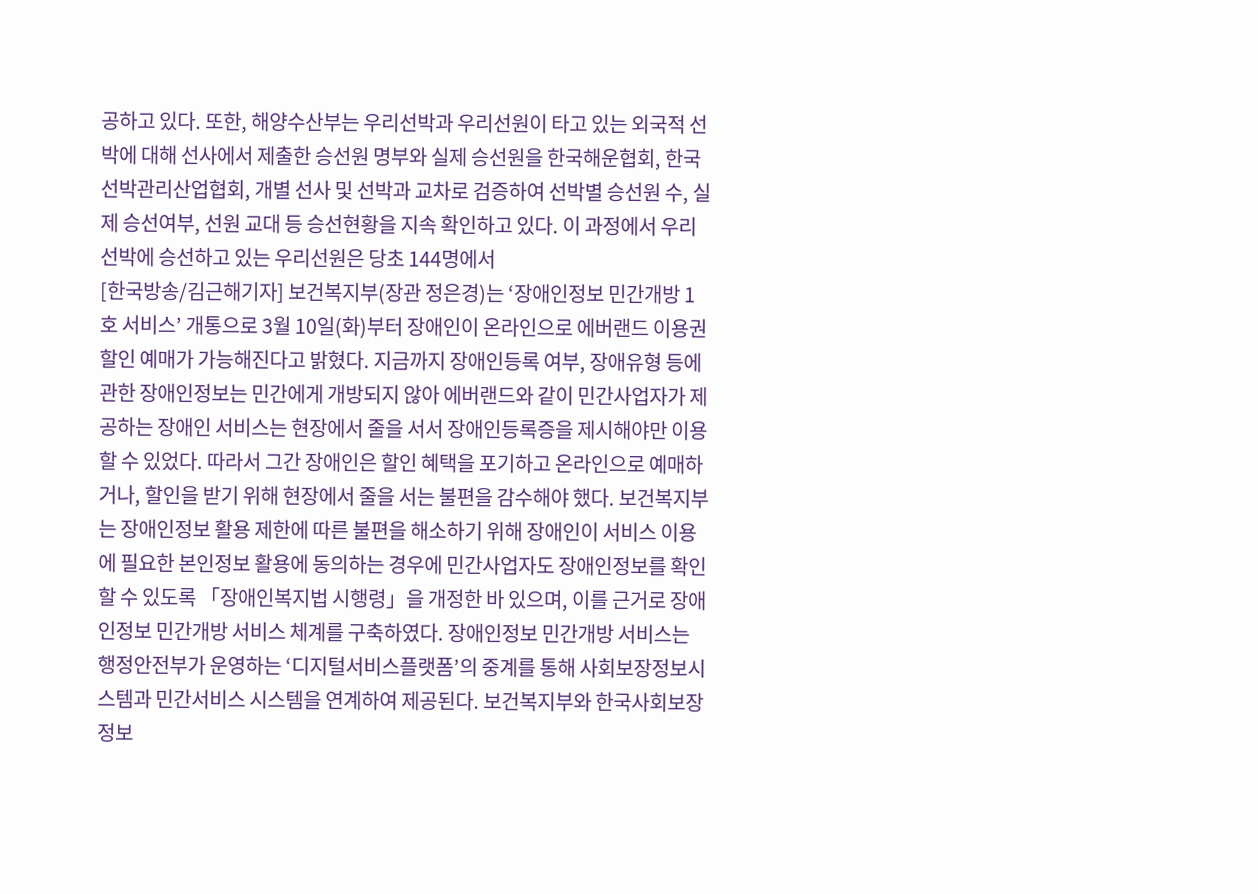공하고 있다. 또한, 해양수산부는 우리선박과 우리선원이 타고 있는 외국적 선박에 대해 선사에서 제출한 승선원 명부와 실제 승선원을 한국해운협회, 한국선박관리산업협회, 개별 선사 및 선박과 교차로 검증하여 선박별 승선원 수, 실제 승선여부, 선원 교대 등 승선현황을 지속 확인하고 있다. 이 과정에서 우리선박에 승선하고 있는 우리선원은 당초 144명에서
[한국방송/김근해기자] 보건복지부(장관 정은경)는 ‘장애인정보 민간개방 1호 서비스’ 개통으로 3월 10일(화)부터 장애인이 온라인으로 에버랜드 이용권 할인 예매가 가능해진다고 밝혔다. 지금까지 장애인등록 여부, 장애유형 등에 관한 장애인정보는 민간에게 개방되지 않아 에버랜드와 같이 민간사업자가 제공하는 장애인 서비스는 현장에서 줄을 서서 장애인등록증을 제시해야만 이용할 수 있었다. 따라서 그간 장애인은 할인 혜택을 포기하고 온라인으로 예매하거나, 할인을 받기 위해 현장에서 줄을 서는 불편을 감수해야 했다. 보건복지부는 장애인정보 활용 제한에 따른 불편을 해소하기 위해 장애인이 서비스 이용에 필요한 본인정보 활용에 동의하는 경우에 민간사업자도 장애인정보를 확인할 수 있도록 「장애인복지법 시행령」을 개정한 바 있으며, 이를 근거로 장애인정보 민간개방 서비스 체계를 구축하였다. 장애인정보 민간개방 서비스는 행정안전부가 운영하는 ‘디지털서비스플랫폼’의 중계를 통해 사회보장정보시스템과 민간서비스 시스템을 연계하여 제공된다. 보건복지부와 한국사회보장정보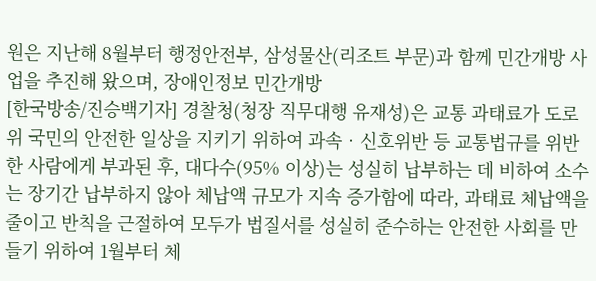원은 지난해 8월부터 행정안전부, 삼성물산(리조트 부문)과 함께 민간개방 사업을 추진해 왔으며, 장애인정보 민간개방
[한국방송/진승백기자] 경찰청(청장 직무대행 유재성)은 교통 과태료가 도로 위 국민의 안전한 일상을 지키기 위하여 과속‧신호위반 등 교통법규를 위반한 사람에게 부과된 후, 대다수(95% 이상)는 성실히 납부하는 데 비하여 소수는 장기간 납부하지 않아 체납액 규모가 지속 증가함에 따라, 과태료 체납액을 줄이고 반칙을 근절하여 모두가 법질서를 성실히 준수하는 안전한 사회를 만들기 위하여 1월부터 체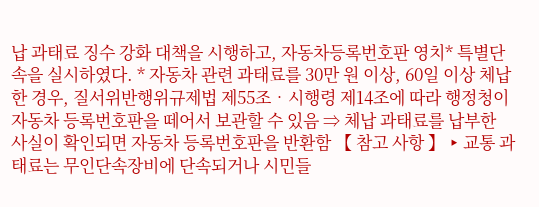납 과태료 징수 강화 대책을 시행하고, 자동차등록번호판 영치* 특별단속을 실시하였다. * 자동차 관련 과태료를 30만 원 이상, 60일 이상 체납한 경우, 질서위반행위규제법 제55조‧시행령 제14조에 따라 행정청이 자동차 등록번호판을 떼어서 보관할 수 있음 ⇒ 체납 과태료를 납부한 사실이 확인되면 자동차 등록번호판을 반환함 【 참고 사항 】 ‣ 교통 과태료는 무인단속장비에 단속되거나 시민들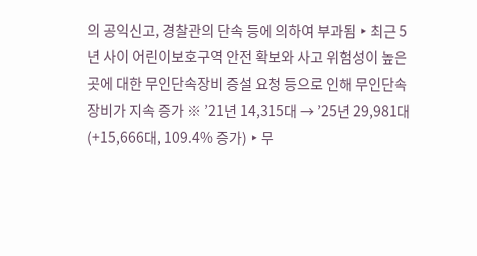의 공익신고, 경찰관의 단속 등에 의하여 부과됨 ‣ 최근 5년 사이 어린이보호구역 안전 확보와 사고 위험성이 높은 곳에 대한 무인단속장비 증설 요청 등으로 인해 무인단속장비가 지속 증가 ※ ’21년 14,315대 → ’25년 29,981대 (+15,666대, 109.4% 증가) ‣ 무